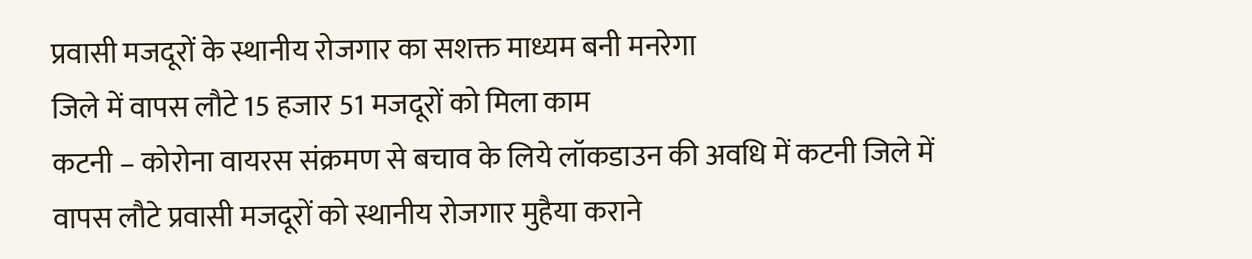प्रवासी मजदूरों के स्थानीय रोजगार का सशक्त माध्यम बनी मनरेगा
जिले में वापस लौटे 15 हजार 51 मजदूरों को मिला काम
कटनी – कोरोना वायरस संक्रमण से बचाव के लिये लॉकडाउन की अवधि में कटनी जिले में वापस लौटे प्रवासी मजदूरों को स्थानीय रोजगार मुहैया कराने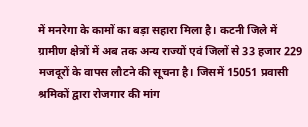में मनरेगा के कामों का बड़ा सहारा मिला है। कटनी जिले में ग्रामीण क्षेत्रों में अब तक अन्य राज्यों एवं जिलों से 33 हजार 229 मजदूरों के वापस लौटने की सूचना है। जिसमें 15051 प्रवासी श्रमिकों द्वारा रोजगार की मांग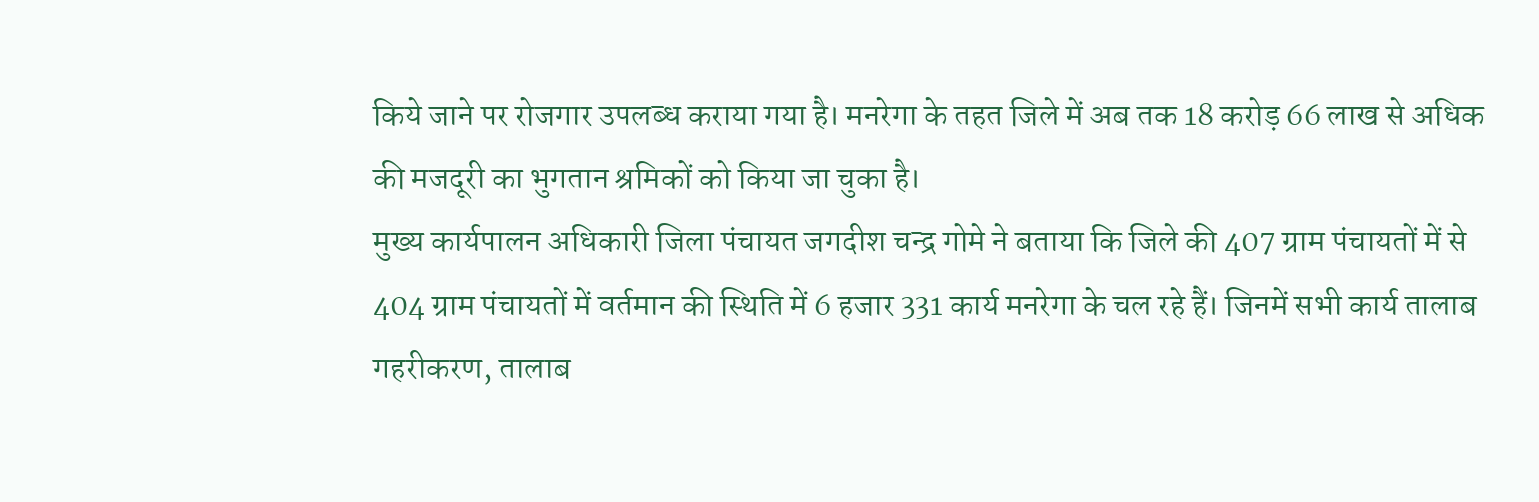किये जाने पर रोजगार उपलब्ध कराया गया है। मनरेगा के तहत जिले में अब तक 18 करोड़ 66 लाख से अधिक की मजदूरी का भुगतान श्रमिकों को किया जा चुका है।
मुख्य कार्यपालन अधिकारी जिला पंचायत जगदीश चन्द्र गोमे ने बताया कि जिले की 407 ग्राम पंचायतों में से 404 ग्राम पंचायतों में वर्तमान की स्थिति में 6 हजार 331 कार्य मनरेगा के चल रहे हैं। जिनमें सभी कार्य तालाब गहरीकरण, तालाब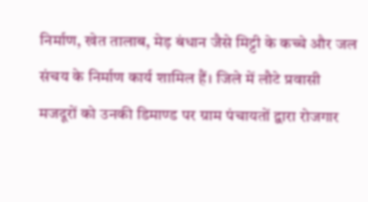निर्माण, खेत तालाब, मेड़ बंधान जैसे मिट्टी के कच्चे और जल संचय के निर्माण कार्य शामिल हैं। जिले में लौटे प्रवासी मजदूरों को उनकी डिमाण्ड पर ग्राम पंचायतों द्वारा रोजगार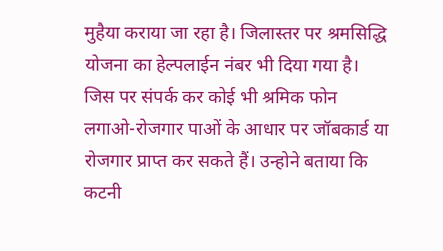मुहैया कराया जा रहा है। जिलास्तर पर श्रमसिद्धि योजना का हेल्पलाईन नंबर भी दिया गया है। जिस पर संपर्क कर कोई भी श्रमिक फोन लगाओ-रोजगार पाओं के आधार पर जॉबकार्ड या रोजगार प्राप्त कर सकते हैं। उन्होने बताया कि कटनी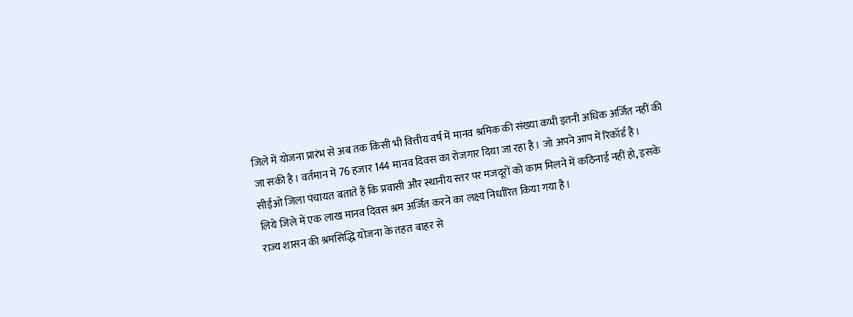जिले में योजना प्रारंभ से अब तक किसी भी वित्तीय वर्ष में मानव श्रमिक की संख्या कभी इतनी अधिक अर्जित नहीं की जा सकी है। वर्तमान में 76 हजार 144 मानव दिवस का रोजगार दिया जा रहा है। जो अपने आप में रिकॉर्ड है। सीईओ जिला पंचायत बताते हैं कि प्रवासी और स्थानीय स्तर पर मजदूरों को काम मिलने में कठिनाई नहीं हो, इसके लिये जिले में एक लाख मानव दिवस श्रम अर्जित करने का लक्ष्य निर्धारित किया गया है।
राज्य शासन की श्रमसिद्धि योजना के तहत बाहर से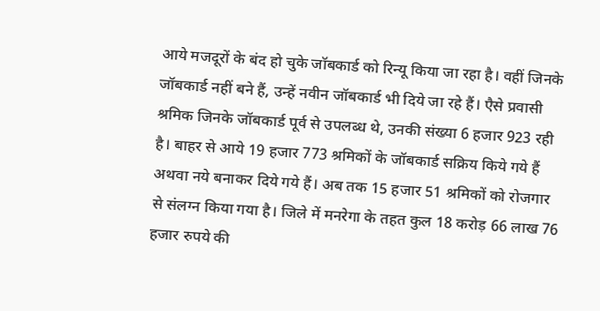आये मजदूरों के बंद हो चुके जॉबकार्ड को रिन्यू किया जा रहा है। वहीं जिनके जॉबकार्ड नहीं बने हैं, उन्हें नवीन जॉबकार्ड भी दिये जा रहे हैं। एैसे प्रवासी श्रमिक जिनके जॉबकार्ड पूर्व से उपलब्ध थे, उनकी संख्या 6 हजार 923 रही है। बाहर से आये 19 हजार 773 श्रमिकों के जॉबकार्ड सक्रिय किये गये हैं अथवा नये बनाकर दिये गये हैं। अब तक 15 हजार 51 श्रमिकों को रोजगार से संलग्न किया गया है। जिले में मनरेगा के तहत कुल 18 करोड़ 66 लाख 76 हजार रुपये की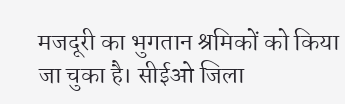मजदूरी का भुगतान श्रमिकों को किया जा चुका है। सीईओ जिला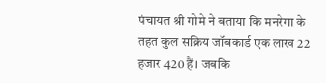पंचायत श्री गोमे ने बताया कि मनरेगा के तहत कुल सक्रिय जॉबकार्ड एक लाख 22 हजार 420 हैं। जबकि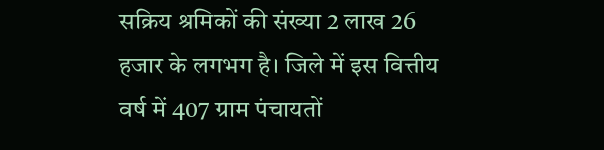सक्रिय श्रमिकों की संख्या 2 लाख 26 हजार के लगभग है। जिले में इस वित्तीय वर्ष में 407 ग्राम पंचायतों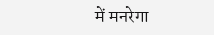में मनरेगा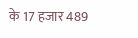के 17 हजार 489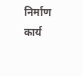निर्माण कार्य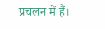प्रचलन में हैं।